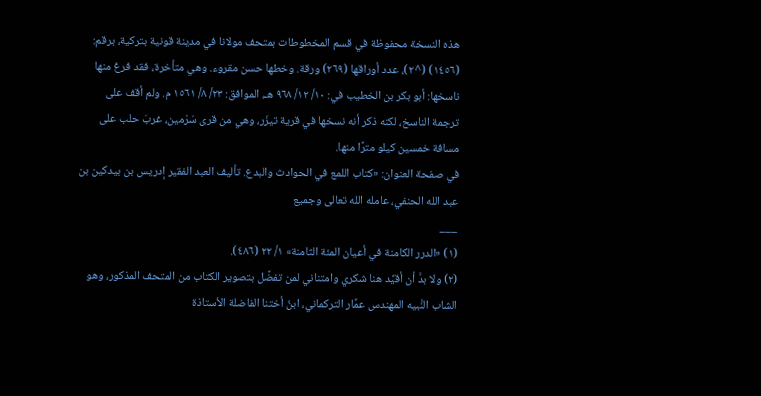هذه النسخة محفوظة في قسم المخطوطات بمتحف مولانا في مدينة قونية بتركية، برقم: (١٤٥٦) (^٢)، عدد أوراقها (٢٦٩) ورقة. وخطها حسن مقروء. وهي متأخرة، فقد فرغ منها ناسخها: أبو بكر بن الخطيب في: ١٠/ ١٢/ ٩٦٨ هـ، الموافق: ٢٣/ ٨/ ١٥٦١ م. ولم أقف على ترجمة الناسخ، لكنه ذكر أنه نسخها في قرية تيزَر، وهي من قرى سَرْمين، غربَ حلب على مسافة خمسين كيلو مترًا منها.
في صفحة العنوان: «كتاب اللمع في الحوادث والبدع. تأليف العبد الفقير إدريس بن بيدكين بن عبد الله الحنفي، عامله الله تعالى وجميع
___
(١) «الدرر الكامنة في أعيان المئة الثامنة» ١/ ٢٢ (٤٨٦).
(٢) ولا بدَّ أن أقيِّد هنا شكري وامتناني لمن تفضَّل بتصوير الكتاب من المتحف المذكور، وهو الشاب النَّبيه المهندس عمَّار التركماني، ابنُ أختنا الفاضلة الأستاذة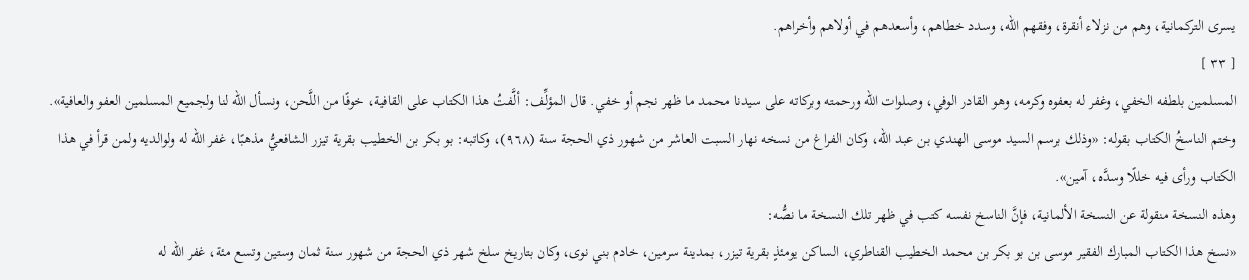يسرى التركمانية، وهم من نزلاء أنقرة، وفقهم الله، وسدد خطاهم، وأسعدهم في أولاهم وأخراهم.
[ ٣٣ ]
المسلمين بلطفه الخفي، وغفر له بعفوه وكرمه، وهو القادر الوفي، وصلوات الله ورحمته وبركاته على سيدنا محمد ما ظهر نجم أو خفي. قال المؤلِّف: ألَّفتُ هذا الكتاب على القافية، خوفًا من اللَّحن، ونسأل الله لنا ولجميع المسلمين العفو والعافية».
وختم الناسخُ الكتاب بقوله: «وذلك برسم السيد موسى الهندي بن عبد الله، وكان الفراغ من نسخه نهار السبت العاشر من شهور ذي الحجة سنة (٩٦٨)، وكاتبه: بو بكر بن الخطيب بقرية تيزر الشافعيُّ مذهبًا، غفر الله له ولوالديه ولمن قرأ في هذا الكتاب ورأى فيه خللًا وسدَّه، آمين».
وهذه النسخة منقولة عن النسخة الألمانية، فإنَّ الناسخ نفسه كتب في ظهر تلك النسخة ما نصُّه:
«نسخ هذا الكتاب المبارك الفقير موسى بن بو بكر بن محمد الخطيب القناطري، الساكن يومئذٍ بقرية تيزر، بمدينة سرمين، خادم بني نوى، وكان بتاريخ سلخ شهر ذي الحجة من شهور سنة ثمان وستين وتسع مئة، غفر الله له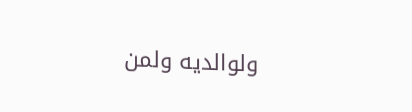ولوالديه ولمن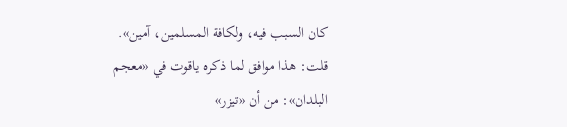كان السبب فيه، ولكافة المسلمين، آمين».
قلت: هذا موافق لما ذكره ياقوت في «معجم البلدان»: من أن «تيزر»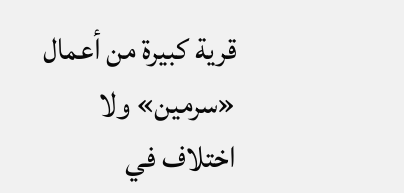قرية كبيرة من أعمال «سرمين» ولا اختلاف في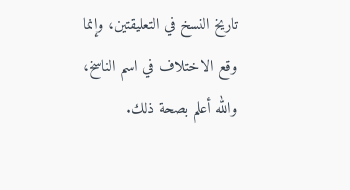تاريخ النسخ في التعليقتين، وإنما وقع الاختلاف في اسم الناسخ، والله أعلم بصحة ذلك.